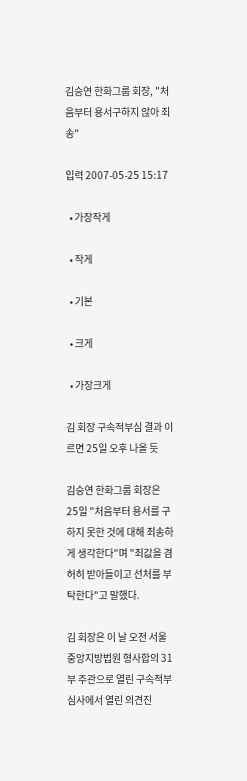김승연 한화그룹 회장, "처음부터 용서구하지 않아 죄송"

입력 2007-05-25 15:17

  • 가장작게

  • 작게

  • 기본

  • 크게

  • 가장크게

김 회장 구속적부심 결과 이르면 25일 오후 나올 듯

김승연 한화그룹 회장은 25일 "처음부터 용서를 구하지 못한 것에 대해 죄송하게 생각한다"며 "죄값을 겸허히 받아들이고 선처를 부탁한다"고 말했다.

김 회장은 이 날 오전 서울중앙지방법원 형사합의 31부 주관으로 열린 구속적부심사에서 열린 의견진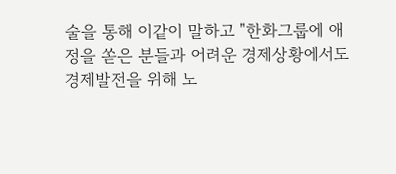술을 통해 이같이 말하고 "한화그룹에 애정을 쏟은 분들과 어려운 경제상황에서도 경제발전을 위해 노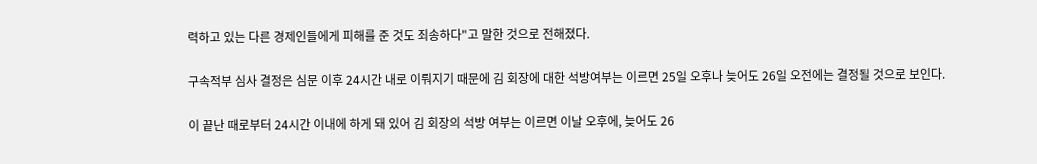력하고 있는 다른 경제인들에게 피해를 준 것도 죄송하다"고 말한 것으로 전해졌다.

구속적부 심사 결정은 심문 이후 24시간 내로 이뤄지기 때문에 김 회장에 대한 석방여부는 이르면 25일 오후나 늦어도 26일 오전에는 결정될 것으로 보인다.

이 끝난 때로부터 24시간 이내에 하게 돼 있어 김 회장의 석방 여부는 이르면 이날 오후에, 늦어도 26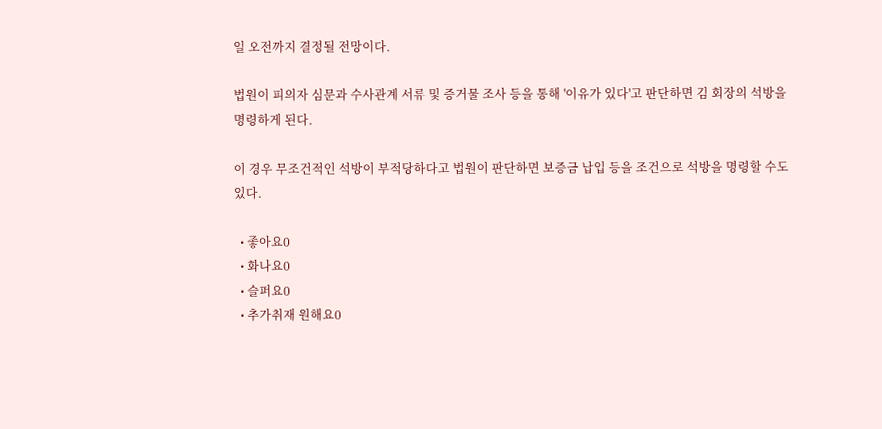일 오전까지 결정될 전망이다.

법원이 피의자 심문과 수사관계 서류 및 증거물 조사 등을 통해 '이유가 있다'고 판단하면 김 회장의 석방을 명령하게 된다.

이 경우 무조건적인 석방이 부적당하다고 법원이 판단하면 보증금 납입 등을 조건으로 석방을 명령할 수도 있다.

  • 좋아요0
  • 화나요0
  • 슬퍼요0
  • 추가취재 원해요0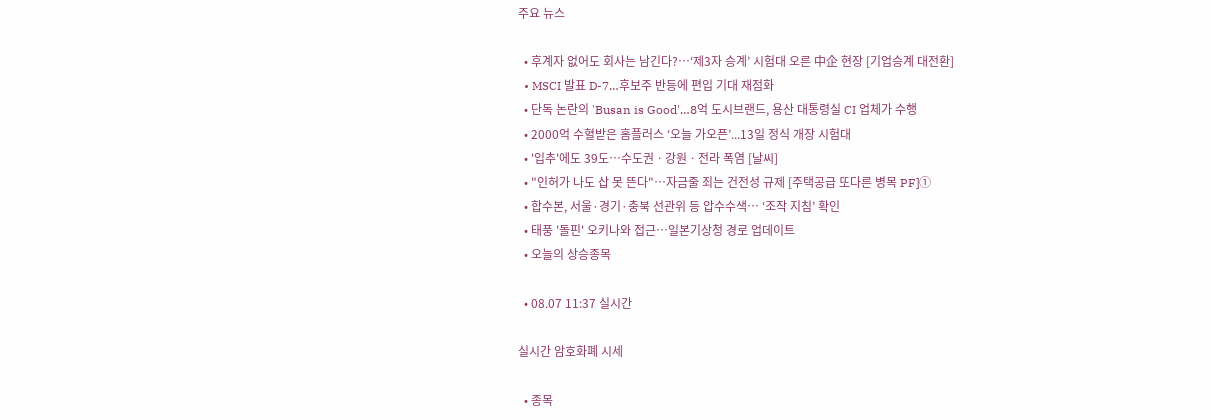주요 뉴스

  • 후계자 없어도 회사는 남긴다?…‘제3자 승계’ 시험대 오른 中企 현장 [기업승계 대전환]
  • MSCI 발표 D-7…후보주 반등에 편입 기대 재점화
  • 단독 논란의 'Busan is Good'…8억 도시브랜드, 용산 대통령실 CI 업체가 수행
  • 2000억 수혈받은 홈플러스 ‘오늘 가오픈’...13일 정식 개장 시험대
  • '입추'에도 39도⋯수도권ㆍ강원ㆍ전라 폭염 [날씨]
  • "인허가 나도 삽 못 뜬다"…자금줄 죄는 건전성 규제 [주택공급 또다른 병목 PF]①
  • 합수본, 서울·경기·충북 선관위 등 압수수색… ‘조작 지침’ 확인
  • 태풍 '돌핀' 오키나와 접근…일본기상청 경로 업데이트
  • 오늘의 상승종목

  • 08.07 11:37 실시간

실시간 암호화폐 시세

  • 종목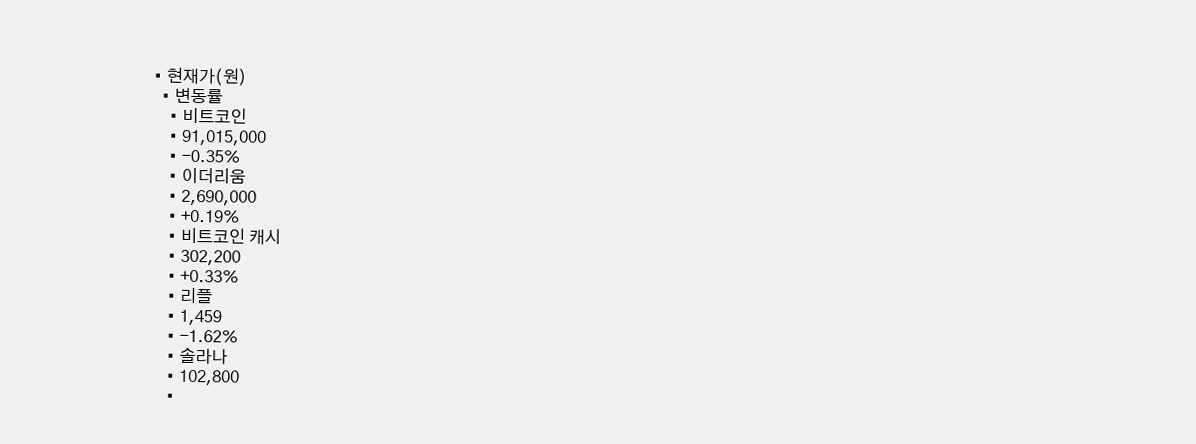• 현재가(원)
  • 변동률
    • 비트코인
    • 91,015,000
    • -0.35%
    • 이더리움
    • 2,690,000
    • +0.19%
    • 비트코인 캐시
    • 302,200
    • +0.33%
    • 리플
    • 1,459
    • -1.62%
    • 솔라나
    • 102,800
    •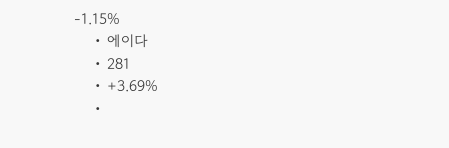-1.15%
    • 에이다
    • 281
    • +3.69%
    •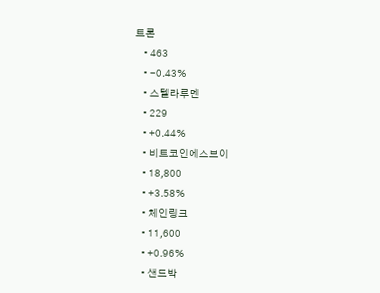트론
    • 463
    • -0.43%
    • 스텔라루멘
    • 229
    • +0.44%
    • 비트코인에스브이
    • 18,800
    • +3.58%
    • 체인링크
    • 11,600
    • +0.96%
    • 샌드박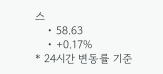스
    • 58.63
    • +0.17%
* 24시간 변동률 기준